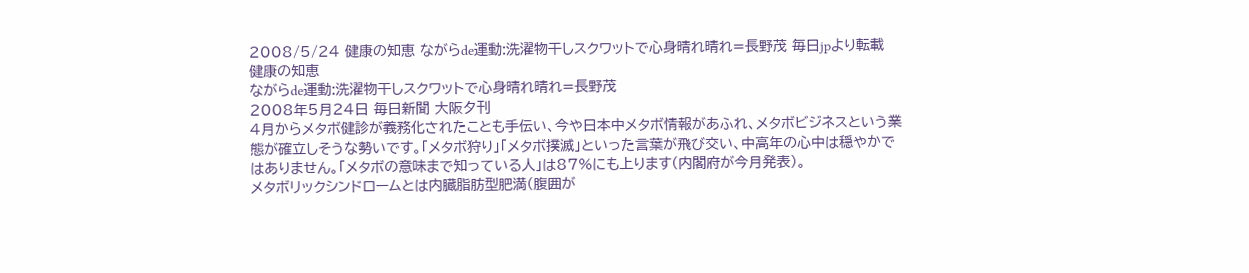2008/5/24 健康の知恵 ながらde運動:洗濯物干しスクワットで心身晴れ晴れ=長野茂 毎日jpより転載
健康の知恵
ながらde運動:洗濯物干しスクワットで心身晴れ晴れ=長野茂
2008年5月24日 毎日新聞 大阪夕刊
4月からメタボ健診が義務化されたことも手伝い、今や日本中メタボ情報があふれ、メタボビジネスという業態が確立しそうな勢いです。「メタボ狩り」「メタボ撲滅」といった言葉が飛び交い、中高年の心中は穏やかではありません。「メタボの意味まで知っている人」は87%にも上ります(内閣府が今月発表)。
メタボリックシンドロームとは内臓脂肪型肥満(腹囲が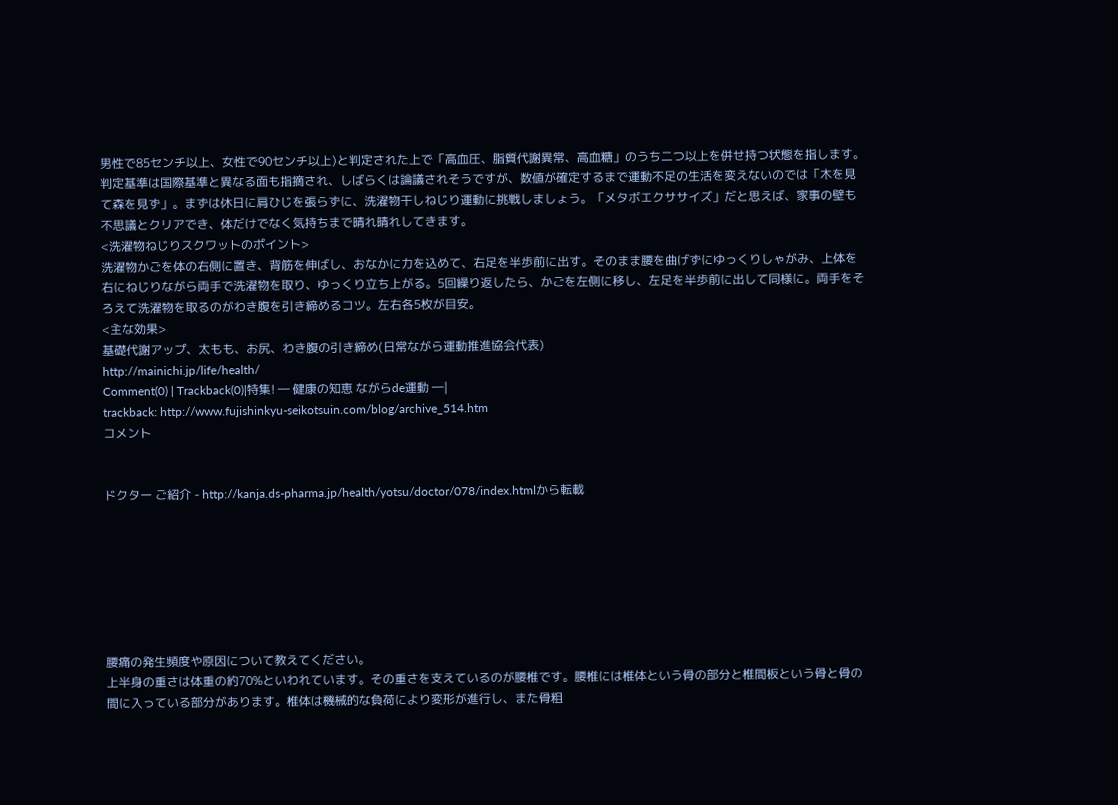男性で85センチ以上、女性で90センチ以上)と判定された上で「高血圧、脂質代謝異常、高血糖」のうち二つ以上を併せ持つ状態を指します。判定基準は国際基準と異なる面も指摘され、しばらくは論議されそうですが、数値が確定するまで運動不足の生活を変えないのでは「木を見て森を見ず」。まずは休日に肩ひじを張らずに、洗濯物干しねじり運動に挑戦しましょう。「メタボエクササイズ」だと思えば、家事の壁も不思議とクリアでき、体だけでなく気持ちまで晴れ晴れしてきます。
<洗濯物ねじりスクワットのポイント>
洗濯物かごを体の右側に置き、背筋を伸ばし、おなかに力を込めて、右足を半歩前に出す。そのまま腰を曲げずにゆっくりしゃがみ、上体を右にねじりながら両手で洗濯物を取り、ゆっくり立ち上がる。5回繰り返したら、かごを左側に移し、左足を半歩前に出して同様に。両手をそろえて洗濯物を取るのがわき腹を引き締めるコツ。左右各5枚が目安。
<主な効果>
基礎代謝アップ、太もも、お尻、わき腹の引き締め(日常ながら運動推進協会代表)
http://mainichi.jp/life/health/
Comment(0) | Trackback(0)|特集! ― 健康の知恵 ながらde運動 ―|
trackback: http://www.fujishinkyu-seikotsuin.com/blog/archive_514.htm
コメント


ドクター ご紹介 - http://kanja.ds-pharma.jp/health/yotsu/doctor/078/index.htmlから転載







腰痛の発生頻度や原因について教えてください。
上半身の重さは体重の約70%といわれています。その重さを支えているのが腰椎です。腰椎には椎体という骨の部分と椎間板という骨と骨の間に入っている部分があります。椎体は機械的な負荷により変形が進行し、また骨粗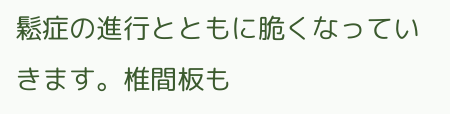鬆症の進行とともに脆くなっていきます。椎間板も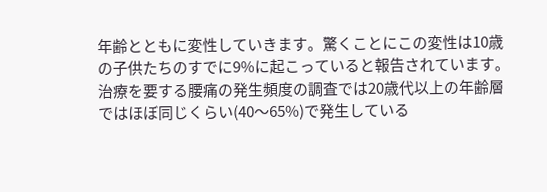年齢とともに変性していきます。驚くことにこの変性は10歳の子供たちのすでに9%に起こっていると報告されています。治療を要する腰痛の発生頻度の調査では20歳代以上の年齢層ではほぼ同じくらい(40〜65%)で発生している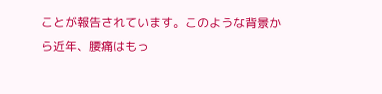ことが報告されています。このような背景から近年、腰痛はもっ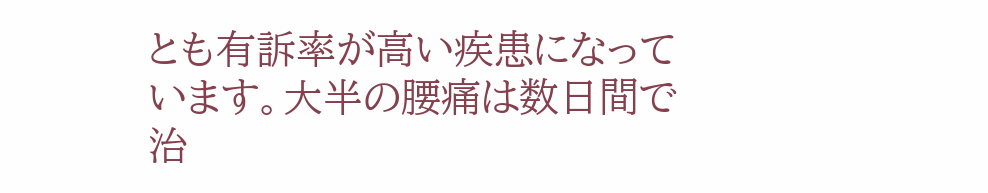とも有訴率が高い疾患になっています。大半の腰痛は数日間で治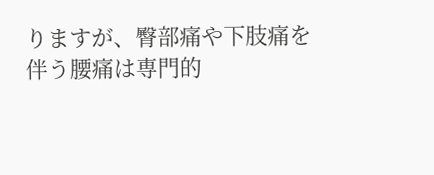りますが、臀部痛や下肢痛を伴う腰痛は専門的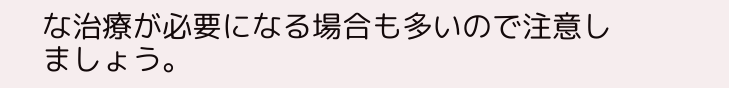な治療が必要になる場合も多いので注意しましょう。